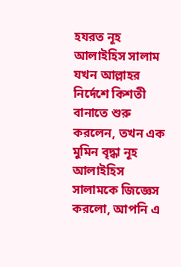হযরত নূহ আলাইহিস সালাম যখন আল্লাহর নির্দেশে কিশতী বানাতে শুরু করলেন, তখন এক মুমিন বৃদ্ধা নূহ আলাইহিস সালামকে জিজ্ঞেস করলো, আপনি এ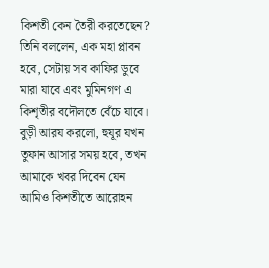কিশতী কেন তৈরী করতেছেন? তিনি বললেন, এক মহা প্লাবন হবে, সেটায় সব কাফির ডুবে মারা যাবে এবং মুমিনগণ এ কিশৃতীর বদৌলতে বেঁচে যাবে। বুড়ী আরয করলো, হুযূর যখন তুফান আসার সময় হবে, তখন আমাকে খবর দিবেন যেন আমিও কিশতীতে আরোহন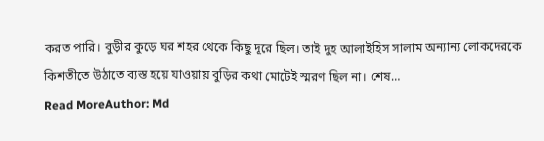করত পারি। বুড়ীর কুড়ে ঘর শহর থেকে কিছু দূরে ছিল। তাই দুহ আলাইহিস সালাম অন্যান্য লোকদেরকে কিশতীতে উঠাতে ব্যস্ত হয়ে যাওয়ায় বুড়ির কথা মোটেই স্মরণ ছিল না। শেষ…
Read MoreAuthor: Md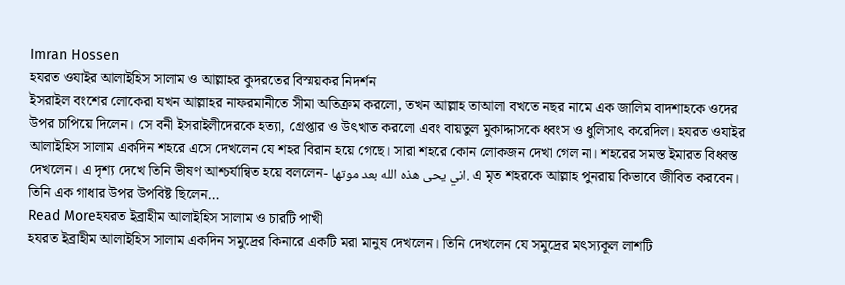Imran Hossen
হযরত ওযাইর আলাইহিস সালাম ও আল্লাহর কুদরতের বিস্ময়কর নিদর্শন
ইসরাইল বংশের লোকেরা যখন আল্লাহর নাফরমানীতে সীমা অতিক্রম করলো, তখন আল্লাহ তাআলা বখতে নছর নামে এক জালিম বাদশাহকে ওদের উপর চাপিয়ে দিলেন। সে বনী ইসরাইলীদেরকে হত্যা, গ্রেপ্তার ও উৎখাত করলো এবং বায়তুল মুকাদ্দাসকে ধ্বংস ও ধুলিসাৎ করেদিল। হযরত ওযাইর আলাইহিস সালাম একদিন শহরে এসে দেখলেন যে শহর বিরান হয়ে গেছে। সারা শহরে কোন লোকজন দেখা গেল না। শহরের সমস্ত ইমারত বিধ্বস্ত দেখলেন। এ দৃশ্য দেখে তিনি ভীষণ আশ্চর্যান্বিত হয়ে বললেন- اني يحى هذه الله بعد موتها. এ মৃত শহরকে আল্লাহ পুনরায় কিভাবে জীবিত করবেন। তিনি এক গাধার উপর উপবিষ্ট ছিলেন…
Read Moreহযরত ইব্রাহীম আলাইহিস সালাম ও চারটি পাখী
হযরত ইব্রাহীম আলাইহিস সালাম একদিন সমুদ্রের কিনারে একটি মরা মানুষ দেখলেন। তিনি দেখলেন যে সমুদ্রের মৎস্যকূল লাশটি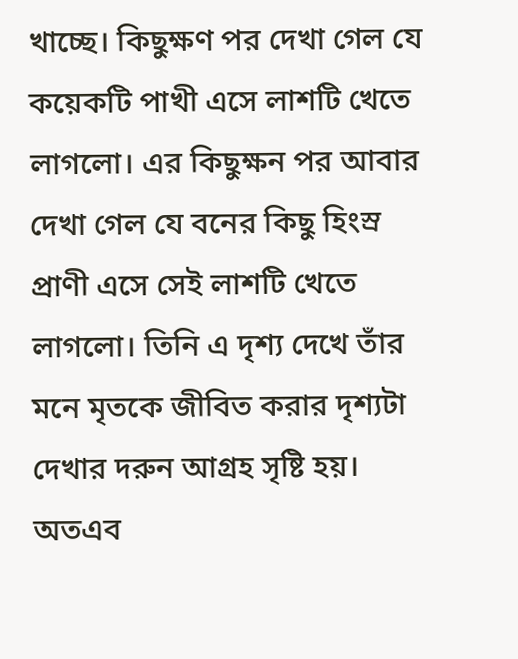খাচ্ছে। কিছুক্ষণ পর দেখা গেল যে কয়েকটি পাখী এসে লাশটি খেতে লাগলো। এর কিছুক্ষন পর আবার দেখা গেল যে বনের কিছু হিংস্র প্রাণী এসে সেই লাশটি খেতে লাগলো। তিনি এ দৃশ্য দেখে তাঁর মনে মৃতকে জীবিত করার দৃশ্যটা দেখার দরুন আগ্রহ সৃষ্টি হয়। অতএব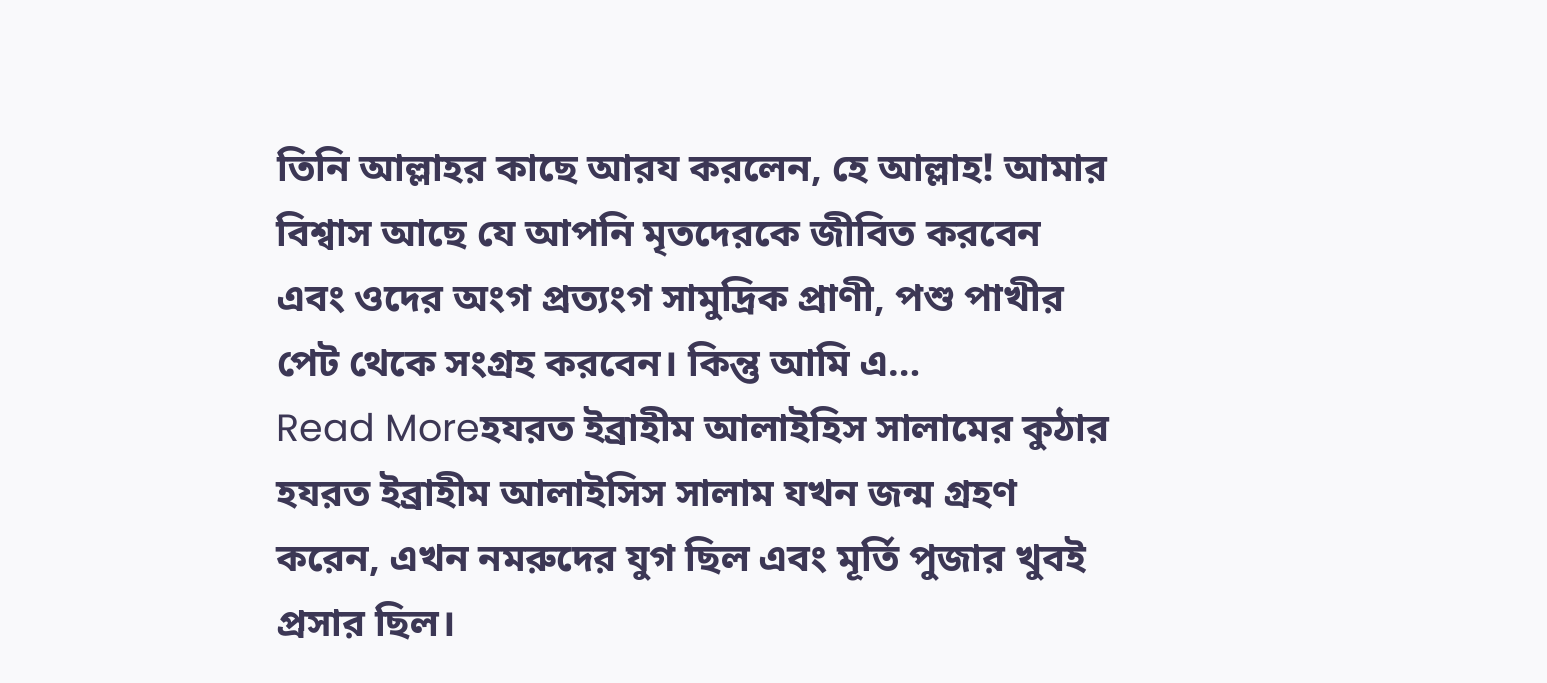তিনি আল্লাহর কাছে আরয করলেন, হে আল্লাহ! আমার বিশ্বাস আছে যে আপনি মৃতদেরকে জীবিত করবেন এবং ওদের অংগ প্রত্যংগ সামুদ্রিক প্রাণী, পশু পাখীর পেট থেকে সংগ্রহ করবেন। কিন্তু আমি এ…
Read Moreহযরত ইব্রাহীম আলাইহিস সালামের কুঠার
হযরত ইব্রাহীম আলাইসিস সালাম যখন জন্ম গ্রহণ করেন, এখন নমরুদের যুগ ছিল এবং মূর্তি পুজার খুবই প্রসার ছিল।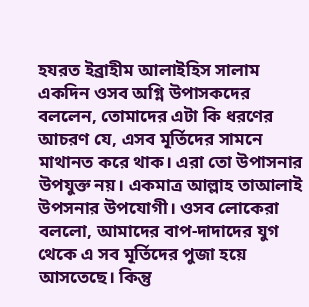হযরত ইব্রাহীম আলাইহিস সালাম একদিন ওসব অগ্নি উপাসকদের বললেন, তোমাদের এটা কি ধরণের আচরণ যে, এসব মূর্তিদের সামনে মাথানত করে থাক। এরা তো উপাসনার উপযুক্ত নয়। একমাত্র আল্লাহ তাআলাই উপসনার উপযোগী। ওসব লোকেরা বললো, আমাদের বাপ-দাদাদের যুগ থেকে এ সব মূর্তিদের পুজা হয়ে আসতেছে। কিন্তু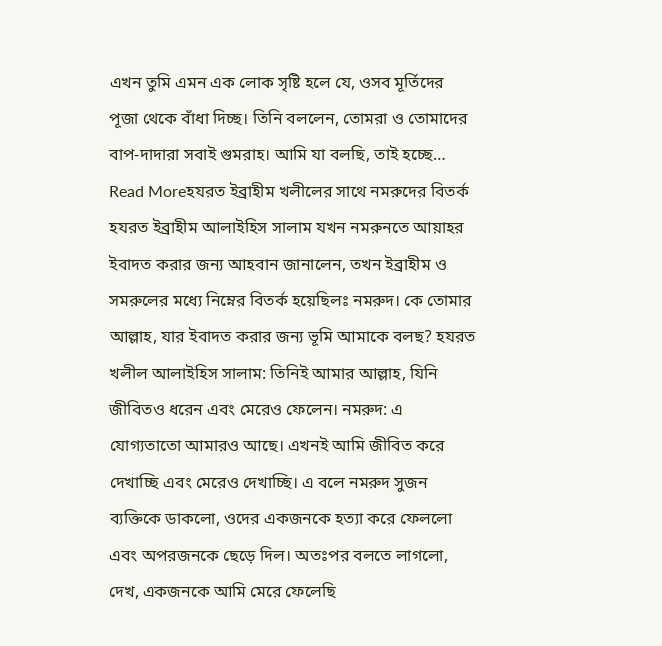এখন তুমি এমন এক লোক সৃষ্টি হলে যে, ওসব মূর্তিদের পূজা থেকে বাঁধা দিচ্ছ। তিনি বললেন, তোমরা ও তোমাদের বাপ-দাদারা সবাই গুমরাহ। আমি যা বলছি, তাই হচ্ছে…
Read Moreহযরত ইব্রাহীম খলীলের সাথে নমরুদের বিতর্ক
হযরত ইব্রাহীম আলাইহিস সালাম যখন নমরুনতে আয়াহর ইবাদত করার জন্য আহবান জানালেন, তখন ইব্রাহীম ও সমরুলের মধ্যে নিম্নের বিতর্ক হয়েছিলঃ নমরুদ। কে তোমার আল্লাহ, যার ইবাদত করার জন্য ভূমি আমাকে বলছ? হযরত খলীল আলাইহিস সালাম: তিনিই আমার আল্লাহ, যিনি জীবিতও ধরেন এবং মেরেও ফেলেন। নমরুদ: এ যোগ্যতাতো আমারও আছে। এখনই আমি জীবিত করে দেখাচ্ছি এবং মেরেও দেখাচ্ছি। এ বলে নমরুদ সুজন ব্যক্তিকে ডাকলো, ওদের একজনকে হত্যা করে ফেললো এবং অপরজনকে ছেড়ে দিল। অতঃপর বলতে লাগলো, দেখ, একজনকে আমি মেরে ফেলেছি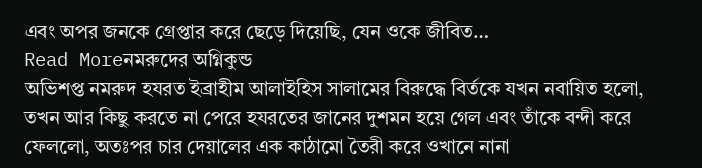এবং অপর জনকে গ্রেপ্তার করে ছেড়ে দিয়েছি, যেন ওকে জীবিত…
Read Moreনমরুদের অগ্নিকুন্ড
অভিশপ্ত নমরুদ হযরত ইব্রাহীম আলাইহিস সালামের বিরুদ্ধে বির্তকে যখন নবায়িত হলো, তখন আর কিছু করতে না পেরে হযরতের জানের দুশমন হয়ে গেল এবং তাঁকে বন্দী করে ফেললো, অতঃপর চার দেয়ালের এক কাঠামো তৈরী করে ওখানে নানা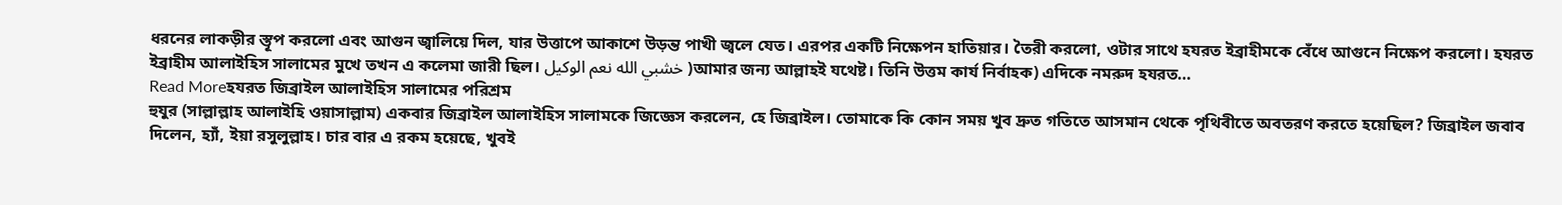ধরনের লাকড়ীর স্তূপ করলো এবং আগুন জ্বালিয়ে দিল, যার উত্তাপে আকাশে উড়ন্ত পাখী জ্বলে যেত। এরপর একটি নিক্ষেপন হাতিয়ার। তৈরী করলো, ওটার সাথে হযরত ইব্রাহীমকে বেঁধে আগুনে নিক্ষেপ করলো। হযরত ইব্রাহীম আলাইহিস সালামের মুখে তখন এ কলেমা জারী ছিল। خشبي الله نعم الوكيل )আমার জন্য আল্লাহই যথেষ্ট। তিনি উত্তম কার্য নির্বাহক) এদিকে নমরুদ হযরত…
Read Moreহযরত জিব্রাইল আলাইহিস সালামের পরিশ্রম
হুযুর (সাল্লাল্লাহ আলাইহি ওয়াসাল্লাম) একবার জিব্রাইল আলাইহিস সালামকে জিজ্ঞেস করলেন, হে জিব্রাইল। তোমাকে কি কোন সময় খুব দ্রুত গতিতে আসমান থেকে পৃথিবীতে অবতরণ করতে হয়েছিল? জিব্রাইল জবাব দিলেন, হ্যাঁ, ইয়া রসুলুল্লাহ। চার বার এ রকম হয়েছে, খুবই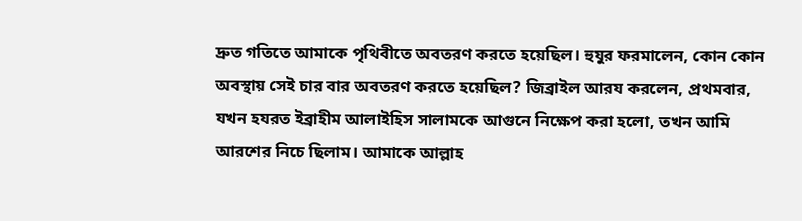দ্রুত গতিতে আমাকে পৃথিবীতে অবতরণ করতে হয়েছিল। হুযুর ফরমালেন, কোন কোন অবস্থায় সেই চার বার অবতরণ করতে হয়েছিল? জিব্রাইল আরয করলেন, প্রথমবার, যখন হযরত ইব্রাহীম আলাইহিস সালামকে আগুনে নিক্ষেপ করা হলো, তখন আমি আরশের নিচে ছিলাম। আমাকে আল্লাহ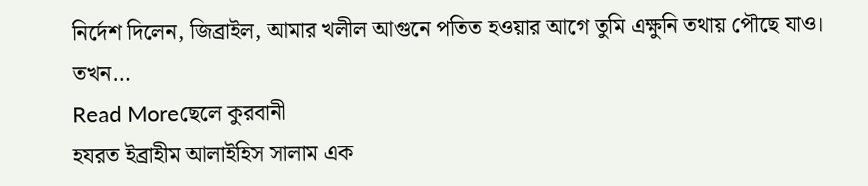নির্দেশ দিলেন, জিব্রাইল, আমার খলীল আগুনে পতিত হওয়ার আগে তুমি এক্ষুনি তথায় পৌছে যাও। তখন…
Read Moreছেলে কুরবানী
হযরত ইব্রাহীম আলাইহিস সালাম এক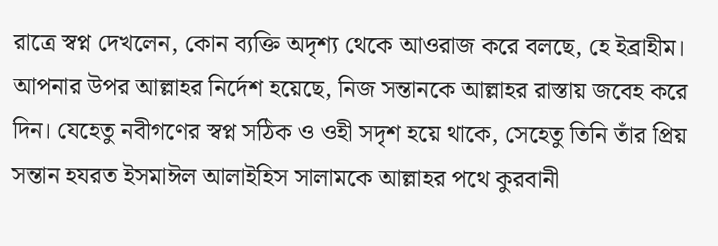রাত্রে স্বপ্ন দেখলেন, কোন ব্যক্তি অদৃশ্য থেকে আওরাজ করে বলছে, হে ইব্রাহীম। আপনার উপর আল্লাহর নির্দেশ হয়েছে, নিজ সন্তানকে আল্লাহর রাস্তায় জবেহ করে দিন। যেহেতু নবীগণের স্বপ্ন সঠিক ও ওহী সদৃশ হয়ে থাকে, সেহেতু তিনি তাঁর প্রিয় সন্তান হযরত ইসমাঈল আলাইহিস সালামকে আল্লাহর পথে কুরবানী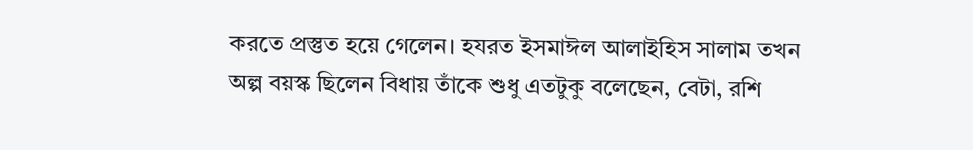করতে প্রস্তুত হয়ে গেলেন। হযরত ইসমাঈল আলাইহিস সালাম তখন অল্প বয়স্ক ছিলেন বিধায় তাঁকে শুধু এতটুকু বলেছেন, বেটা, রশি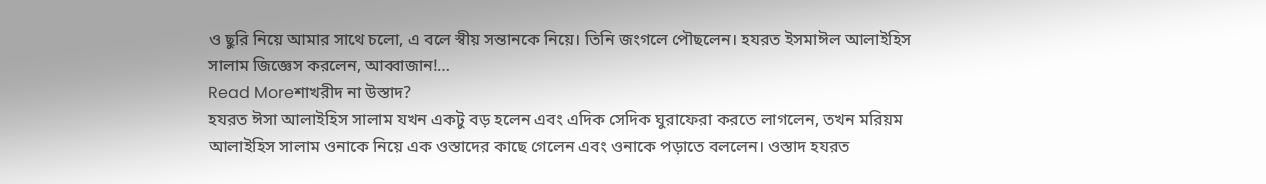ও ছুরি নিয়ে আমার সাথে চলো, এ বলে স্বীয় সন্তানকে নিয়ে। তিনি জংগলে পৌছলেন। হযরত ইসমাঈল আলাইহিস সালাম জিজ্ঞেস করলেন, আব্বাজান!…
Read Moreশাখরীদ না উস্তাদ?
হযরত ঈসা আলাইহিস সালাম যখন একটু বড় হলেন এবং এদিক সেদিক ঘুরাফেরা করতে লাগলেন, তখন মরিয়ম আলাইহিস সালাম ওনাকে নিয়ে এক ওস্তাদের কাছে গেলেন এবং ওনাকে পড়াতে বললেন। ওস্তাদ হযরত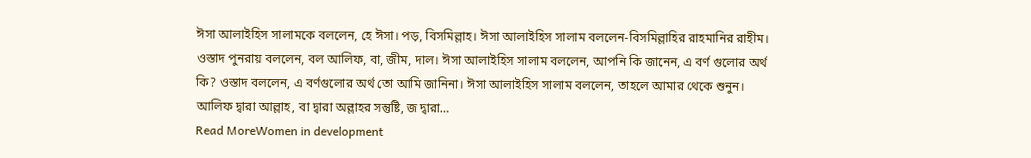ঈসা আলাইহিস সালামকে বললেন, হে ঈসা। পড়, বিসমিল্লাহ। ঈসা আলাইহিস সালাম বললেন-বিসমিল্লাহির রাহমানির রাহীম। ওস্তাদ পুনরায় বললেন, বল আলিফ, বা, জীম, দাল। ঈসা আলাইহিস সালাম বললেন, আপনি কি জানেন, এ বর্ণ গুলোর অর্থ কি? ওস্তাদ বললেন, এ বর্ণগুলোর অর্থ তো আমি জানিনা। ঈসা আলাইহিস সালাম বললেন, তাহলে আমার থেকে শুনুন। আলিফ দ্বারা আল্লাহ, বা দ্বারা অল্লাহর সন্তুষ্টি, জ দ্বারা…
Read MoreWomen in development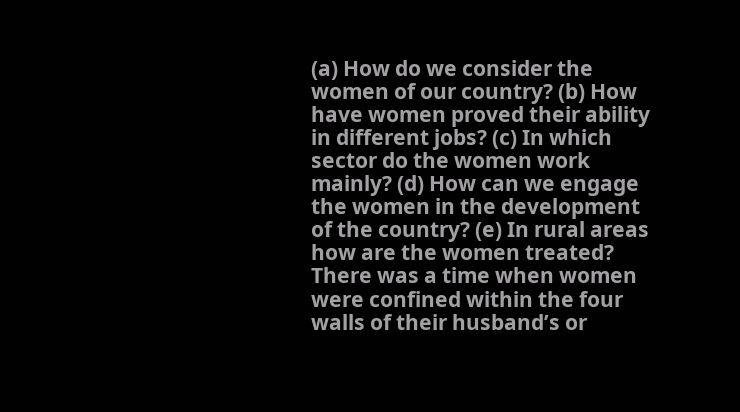(a) How do we consider the women of our country? (b) How have women proved their ability in different jobs? (c) In which sector do the women work mainly? (d) How can we engage the women in the development of the country? (e) In rural areas how are the women treated? There was a time when women were confined within the four walls of their husband’s or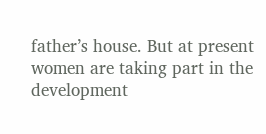father’s house. But at present women are taking part in the development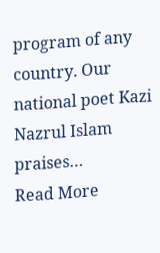program of any country. Our national poet Kazi Nazrul Islam praises…
Read More